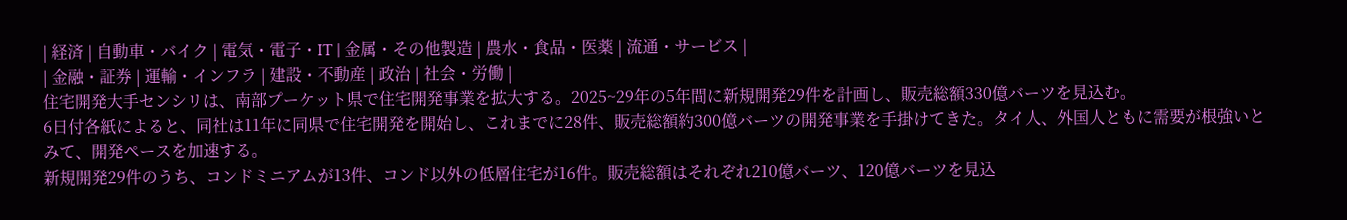| 経済 | 自動車・バイク | 電気・電子・IT | 金属・その他製造 | 農水・食品・医薬 | 流通・サービス |
| 金融・証券 | 運輸・インフラ | 建設・不動産 | 政治 | 社会・労働 |
住宅開発大手センシリは、南部プーケット県で住宅開発事業を拡大する。2025~29年の5年間に新規開発29件を計画し、販売総額330億バーツを見込む。
6日付各紙によると、同社は11年に同県で住宅開発を開始し、これまでに28件、販売総額約300億バーツの開発事業を手掛けてきた。タイ人、外国人ともに需要が根強いとみて、開発ペースを加速する。
新規開発29件のうち、コンドミニアムが13件、コンド以外の低層住宅が16件。販売総額はそれぞれ210億バーツ、120億バーツを見込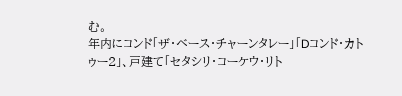む。
年内にコンド「ザ・ベース・チャーンタレー」「Dコンド・カトゥー2」、戸建て「セタシリ・コーケウ・リト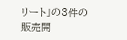リート」の3件の販売開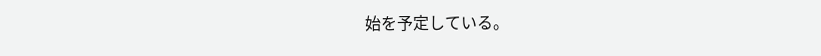始を予定している。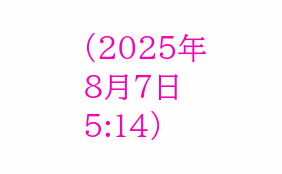(2025年8月7日 5:14)